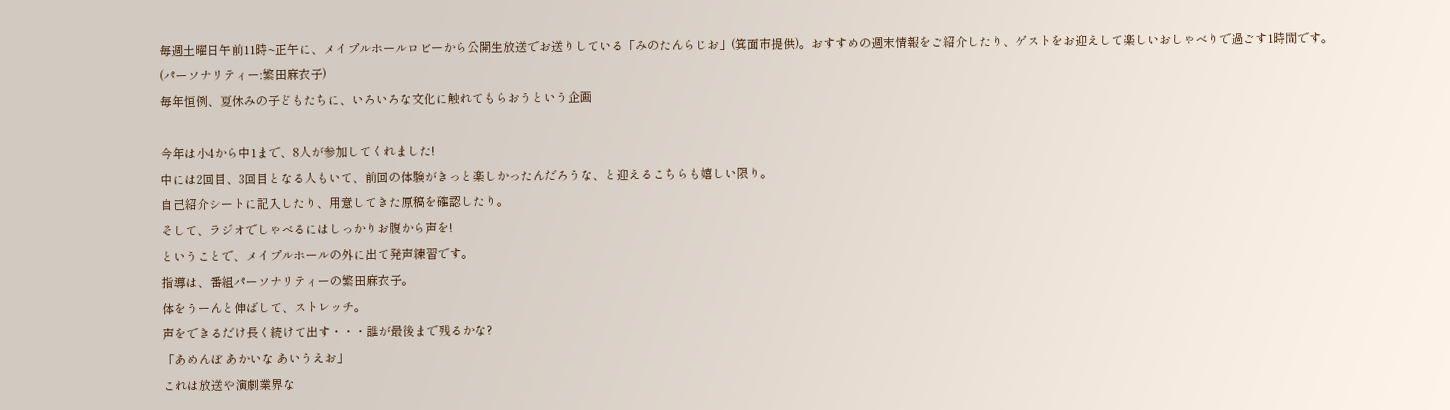毎週土曜日午前11時~正午に、メイプルホールロビーから公開生放送でお送りしている「みのたんらじお」(箕面市提供)。おすすめの週末情報をご紹介したり、ゲストをお迎えして楽しいおしゃべりで過ごす1時間です。
(パーソナリティー:繁田麻衣子)
毎年恒例、夏休みの子どもたちに、いろいろな文化に触れてもらおうという企画

今年は小4から中1まで、8人が参加してくれました!
中には2回目、3回目となる人もいて、前回の体験がきっと楽しかったんだろうな、と迎えるこちらも嬉しい限り。
自己紹介シートに記入したり、用意してきた原稿を確認したり。
そして、ラジオでしゃべるにはしっかりお腹から声を!
ということで、メイプルホールの外に出て発声練習です。
指導は、番組パーソナリティーの繁田麻衣子。
体をうーんと伸ばして、ストレッチ。
声をできるだけ長く続けて出す・・・誰が最後まで残るかな?
「あめんぼ あかいな あいうえお」
これは放送や演劇業界な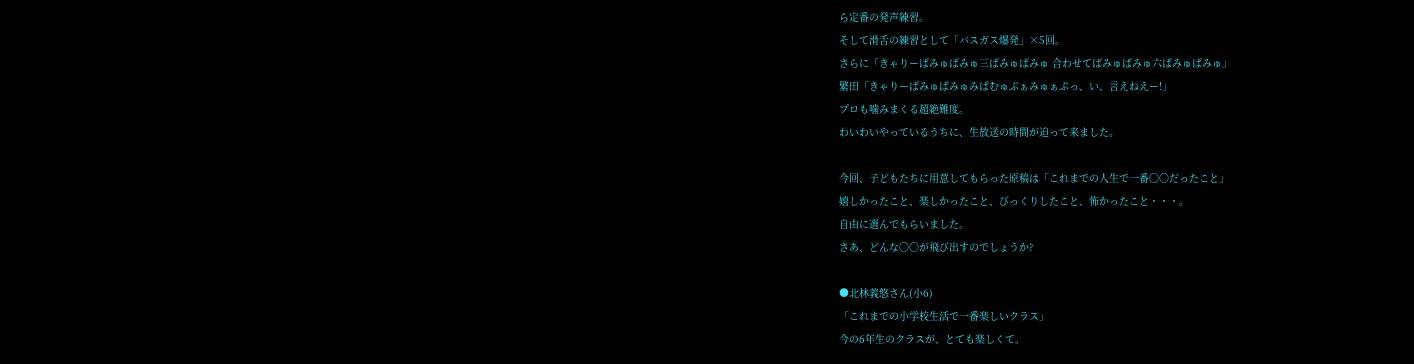ら定番の発声練習。
そして滑舌の練習として「バスガス爆発」×5回。
さらに「きゃりーぱみゅぱみゅ三ぱみゅぱみゅ 合わせてぱみゅぱみゅ六ぱみゅぱみゅ」
繁田「きゃりーぱみゅぱみゅみぱむゅぷぁみゅぁぷっ、い、言えねえー!」
プロも噛みまくる超絶難度。
わいわいやっているうちに、生放送の時間が迫って来ました。

今回、子どもたちに用意してもらった原稿は「これまでの人生で一番〇〇だったこと」
嬉しかったこと、楽しかったこと、びっくりしたこと、怖かったこと・・・。
自由に選んでもらいました。
さあ、どんな〇〇が飛び出すのでしょうか?

●北林義悠さん(小6)
「これまでの小学校生活で一番楽しいクラス」
今の6年生のクラスが、とても楽しくて。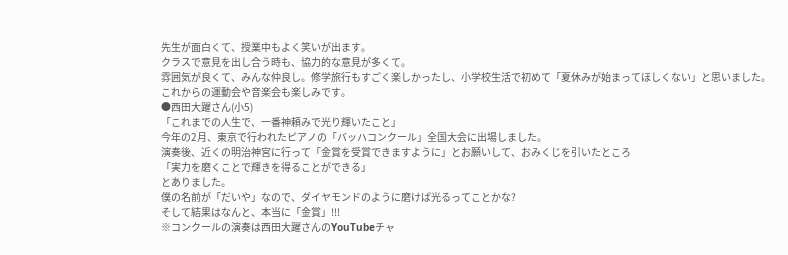先生が面白くて、授業中もよく笑いが出ます。
クラスで意見を出し合う時も、協力的な意見が多くて。
雰囲気が良くて、みんな仲良し。修学旅行もすごく楽しかったし、小学校生活で初めて「夏休みが始まってほしくない」と思いました。
これからの運動会や音楽会も楽しみです。
●西田大躍さん(小5)
「これまでの人生で、一番神頼みで光り輝いたこと」
今年の2月、東京で行われたピアノの「バッハコンクール」全国大会に出場しました。
演奏後、近くの明治神宮に行って「金賞を受賞できますように」とお願いして、おみくじを引いたところ
「実力を磨くことで輝きを得ることができる」
とありました。
僕の名前が「だいや」なので、ダイヤモンドのように磨けば光るってことかな?
そして結果はなんと、本当に「金賞」!!!
※コンクールの演奏は西田大躍さんのYouTubeチャ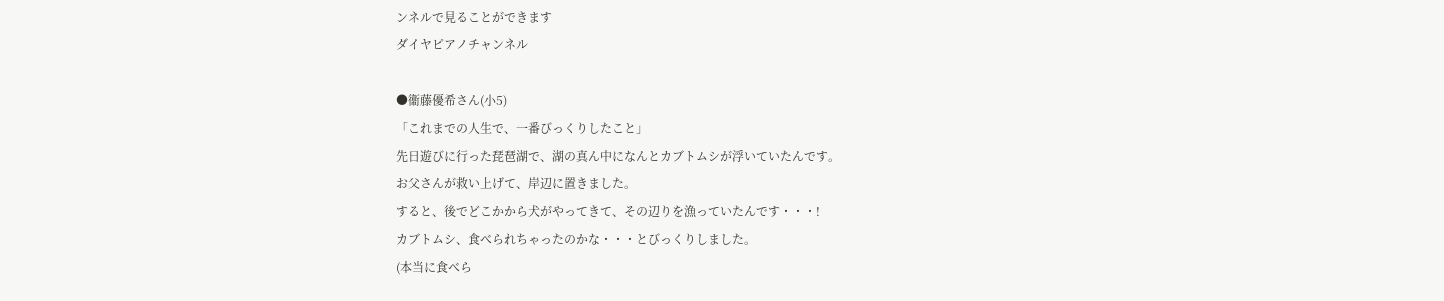ンネルで見ることができます
ダイヤピアノチャンネル

●衞藤優希さん(小5)
「これまでの人生で、一番びっくりしたこと」
先日遊びに行った琵琶湖で、湖の真ん中になんとカブトムシが浮いていたんです。
お父さんが救い上げて、岸辺に置きました。
すると、後でどこかから犬がやってきて、その辺りを漁っていたんです・・・!
カブトムシ、食べられちゃったのかな・・・とびっくりしました。
(本当に食べら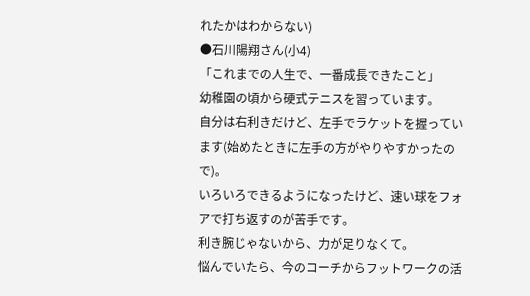れたかはわからない)
●石川陽翔さん(小4)
「これまでの人生で、一番成長できたこと」
幼稚園の頃から硬式テニスを習っています。
自分は右利きだけど、左手でラケットを握っています(始めたときに左手の方がやりやすかったので)。
いろいろできるようになったけど、速い球をフォアで打ち返すのが苦手です。
利き腕じゃないから、力が足りなくて。
悩んでいたら、今のコーチからフットワークの活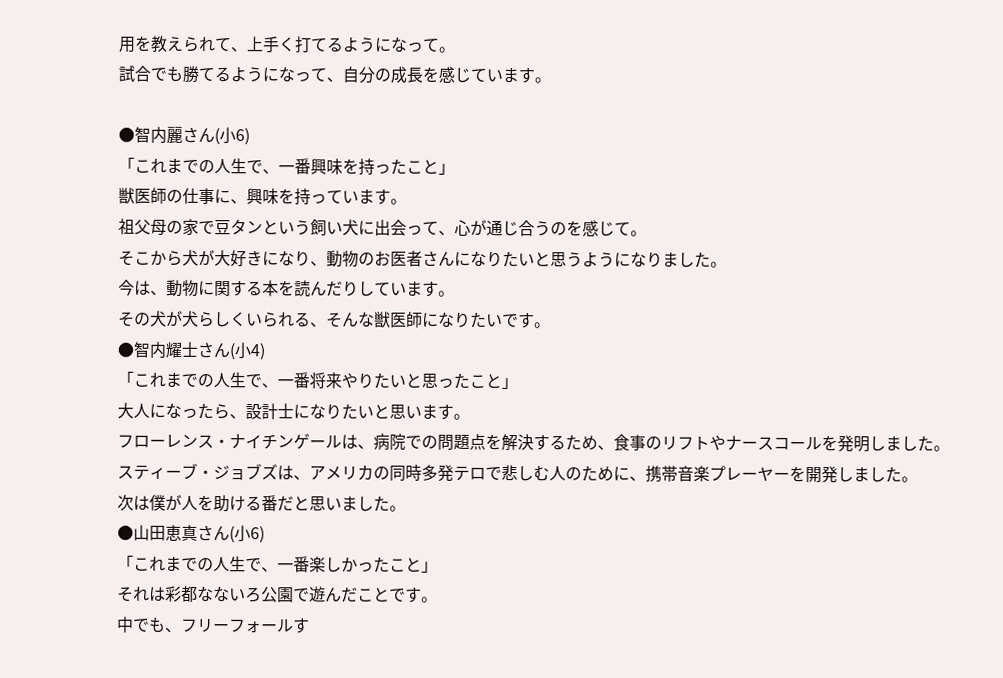用を教えられて、上手く打てるようになって。
試合でも勝てるようになって、自分の成長を感じています。

●智内麗さん(小6)
「これまでの人生で、一番興味を持ったこと」
獣医師の仕事に、興味を持っています。
祖父母の家で豆タンという飼い犬に出会って、心が通じ合うのを感じて。
そこから犬が大好きになり、動物のお医者さんになりたいと思うようになりました。
今は、動物に関する本を読んだりしています。
その犬が犬らしくいられる、そんな獣医師になりたいです。
●智内耀士さん(小4)
「これまでの人生で、一番将来やりたいと思ったこと」
大人になったら、設計士になりたいと思います。
フローレンス・ナイチンゲールは、病院での問題点を解決するため、食事のリフトやナースコールを発明しました。
スティーブ・ジョブズは、アメリカの同時多発テロで悲しむ人のために、携帯音楽プレーヤーを開発しました。
次は僕が人を助ける番だと思いました。
●山田恵真さん(小6)
「これまでの人生で、一番楽しかったこと」
それは彩都なないろ公園で遊んだことです。
中でも、フリーフォールす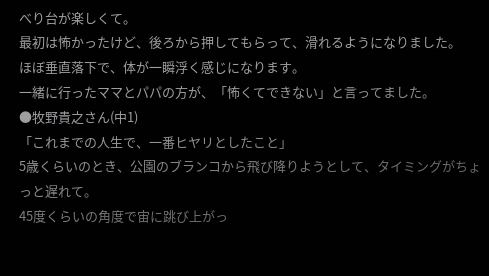べり台が楽しくて。
最初は怖かったけど、後ろから押してもらって、滑れるようになりました。
ほぼ垂直落下で、体が一瞬浮く感じになります。
一緒に行ったママとパパの方が、「怖くてできない」と言ってました。
●牧野貴之さん(中1)
「これまでの人生で、一番ヒヤリとしたこと」
5歳くらいのとき、公園のブランコから飛び降りようとして、タイミングがちょっと遅れて。
45度くらいの角度で宙に跳び上がっ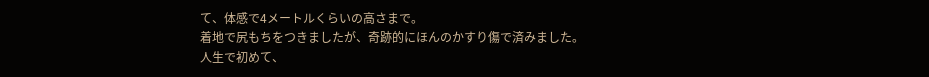て、体感で4メートルくらいの高さまで。
着地で尻もちをつきましたが、奇跡的にほんのかすり傷で済みました。
人生で初めて、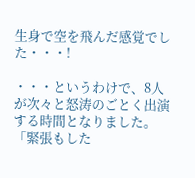生身で空を飛んだ感覚でした・・・!

・・・というわけで、8人が次々と怒涛のごとく出演する時間となりました。
「緊張もした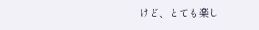けど、とても楽し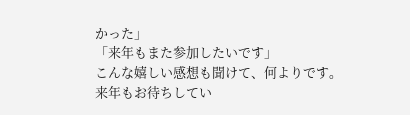かった」
「来年もまた参加したいです」
こんな嬉しい感想も聞けて、何よりです。
来年もお待ちしてい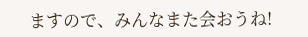ますので、みんなまた会おうね!